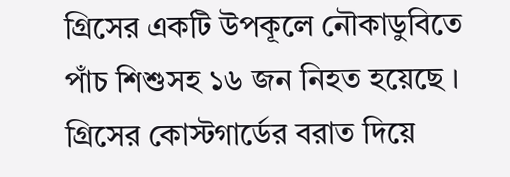গ্রিসের একটি উপকূলে নৌকাডুবিতে পাঁচ শিশুসহ ১৬ জন নিহত হয়েছে । গ্রিসের কোস্টগার্ডের বরাত দিয়ে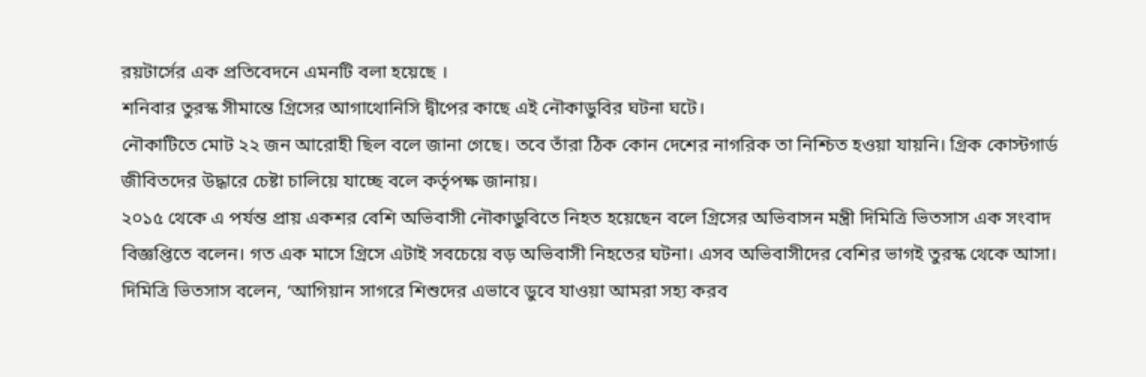রয়টার্সের এক প্রতিবেদনে এমনটি বলা হয়েছে ।
শনিবার তুরস্ক সীমান্তে গ্রিসের আগাথোনিসি দ্বীপের কাছে এই নৌকাডুবির ঘটনা ঘটে।
নৌকাটিতে মোট ২২ জন আরোহী ছিল বলে জানা গেছে। তবে তাঁরা ঠিক কোন দেশের নাগরিক তা নিশ্চিত হওয়া যায়নি। গ্রিক কোস্টগার্ড জীবিতদের উদ্ধারে চেষ্টা চালিয়ে যাচ্ছে বলে কর্তৃপক্ষ জানায়।
২০১৫ থেকে এ পর্যন্ত প্রায় একশর বেশি অভিবাসী নৌকাডুবিতে নিহত হয়েছেন বলে গ্রিসের অভিবাসন মন্ত্রী দিমিত্রি ভিতসাস এক সংবাদ বিজ্ঞপ্তিতে বলেন। গত এক মাসে গ্রিসে এটাই সবচেয়ে বড় অভিবাসী নিহতের ঘটনা। এসব অভিবাসীদের বেশির ভাগই তুরস্ক থেকে আসা।
দিমিত্রি ভিতসাস বলেন, ‘আগিয়ান সাগরে শিশুদের এভাবে ডুবে যাওয়া আমরা সহ্য করব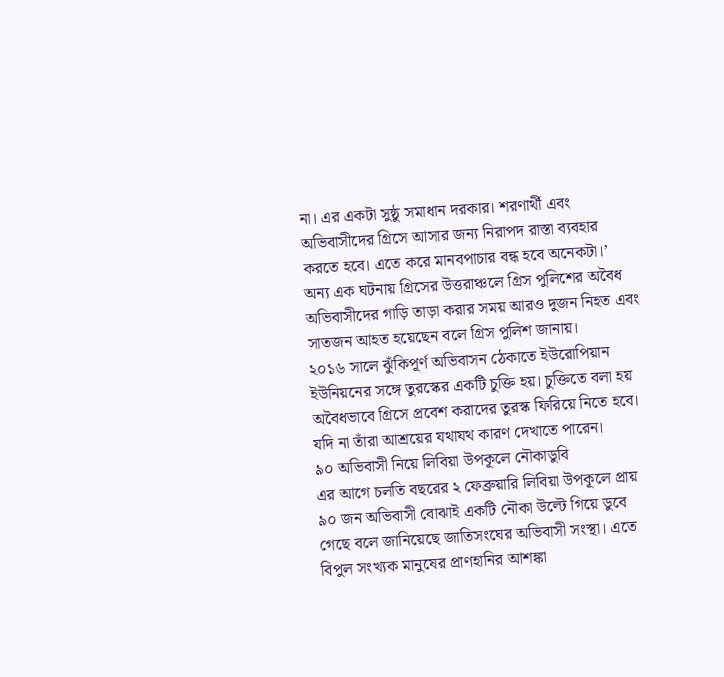না। এর একটা সুষ্ঠু সমাধান দরকার। শরণার্থী এবং অভিবাসীদের গ্রিসে আসার জন্য নিরাপদ রাস্তা ব্যবহার করতে হবে। এতে করে মানবপাচার বন্ধ হবে অনেকটা।’
অন্য এক ঘটনায় গ্রিসের উত্তরাঞ্চলে গ্রিস পুলিশের অবৈধ অভিবাসীদের গাড়ি তাড়া করার সময় আরও দুজন নিহত এবং সাতজন আহত হয়েছেন বলে গ্রিস পুলিশ জানায়।
২০১৬ সালে ঝুঁকিপূর্ণ অভিবাসন ঠেকাতে ইউরোপিয়ান ইউনিয়নের সঙ্গে তুরস্কের একটি চুক্তি হয়। চুক্তিতে বলা হয় অবৈধভাবে গ্রিসে প্রবেশ করাদের তুরস্ক ফিরিয়ে নিতে হবে। যদি না তাঁরা আশ্রয়ের যথাযথ কারণ দেখাতে পারেন।
৯০ অভিবাসী নিয়ে লিবিয়া উপকূলে নৌকাডুবি
এর আগে চলতি বছরের ২ ফেব্রুয়ারি লিবিয়া উপকূলে প্রায় ৯০ জন অভিবাসী বোঝাই একটি নৌকা উল্টে গিয়ে ডুবে গেছে বলে জানিয়েছে জাতিসংঘের অভিবাসী সংস্থা। এতে বিপুল সংখ্যক মানুষের প্রাণহানির আশঙ্কা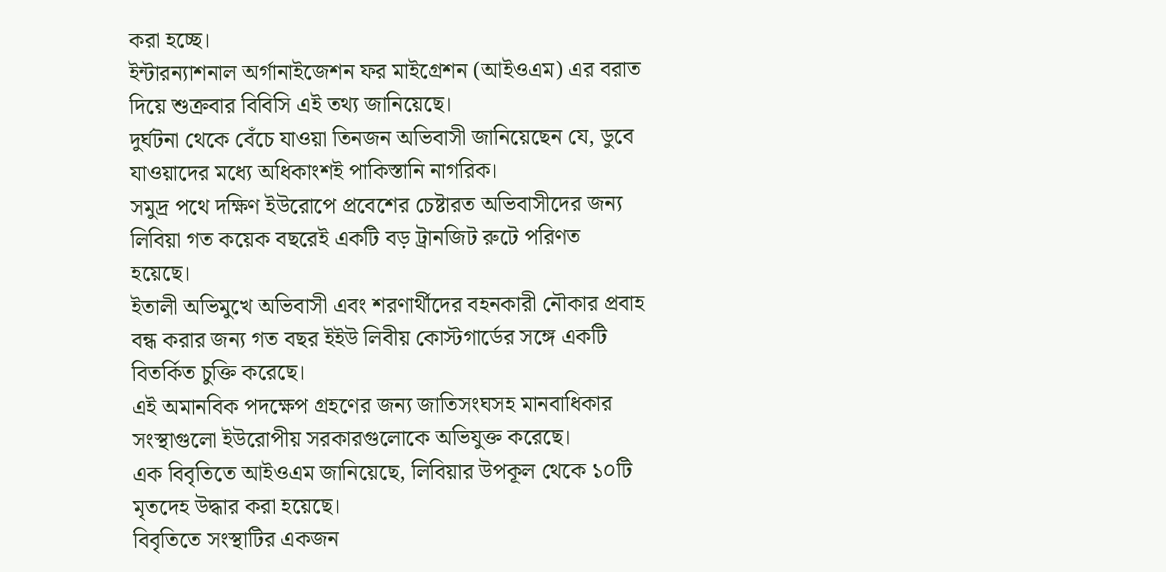করা হচ্ছে।
ইন্টারন্যাশনাল অর্গানাইজেশন ফর মাইগ্রেশন (আইওএম) এর বরাত দিয়ে শুক্রবার বিবিসি এই তথ্য জানিয়েছে।
দুর্ঘটনা থেকে বেঁচে যাওয়া তিনজন অভিবাসী জানিয়েছেন যে, ডুবে যাওয়াদের মধ্যে অধিকাংশই পাকিস্তানি নাগরিক।
সমুদ্র পথে দক্ষিণ ইউরোপে প্রবেশের চেষ্টারত অভিবাসীদের জন্য লিবিয়া গত কয়েক বছরেই একটি বড় ট্রানজিট রুটে পরিণত হয়েছে।
ইতালী অভিমুখে অভিবাসী এবং শরণার্থীদের বহনকারী নৌকার প্রবাহ বন্ধ করার জন্য গত বছর ইইউ লিবীয় কোস্টগার্ডের সঙ্গে একটি বিতর্কিত চুক্তি করেছে।
এই অমানবিক পদক্ষেপ গ্রহণের জন্য জাতিসংঘসহ মানবাধিকার সংস্থাগুলো ইউরোপীয় সরকারগুলোকে অভিযুক্ত করেছে।
এক বিবৃতিতে আইওএম জানিয়েছে, লিবিয়ার উপকূল থেকে ১০টি মৃতদেহ উদ্ধার করা হয়েছে।
বিবৃতিতে সংস্থাটির একজন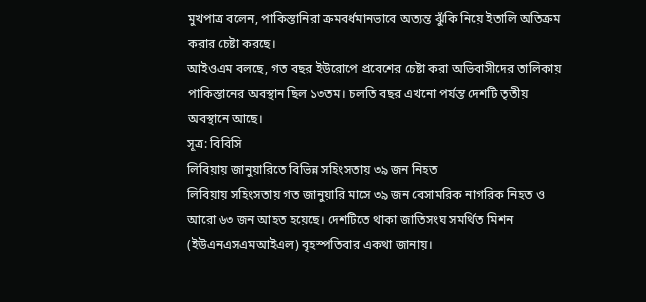মুখপাত্র বলেন, পাকিস্তানিরা ক্রমবর্ধমানভাবে অত্যন্ত ঝুঁকি নিয়ে ইতালি অতিক্রম করার চেষ্টা করছে।
আইওএম বলছে, গত বছর ইউরোপে প্রবেশের চেষ্টা করা অভিবাসীদের তালিকায় পাকিস্তানের অবস্থান ছিল ১৩তম। চলতি বছর এখনো পর্যন্ত দেশটি তৃতীয় অবস্থানে আছে।
সূত্র: বিবিসি
লিবিয়ায় জানুয়ারিতে বিভিন্ন সহিংসতায় ৩৯ জন নিহত
লিবিয়ায় সহিংসতায় গত জানুয়ারি মাসে ৩৯ জন বেসামরিক নাগরিক নিহত ও আরো ৬৩ জন আহত হয়েছে। দেশটিতে থাকা জাতিসংঘ সমর্থিত মিশন (ইউএনএসএমআইএল) বৃহস্পতিবার একথা জানায়।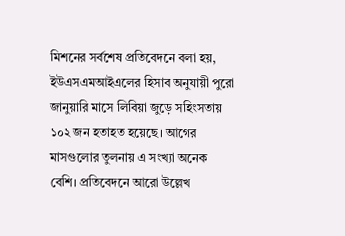মিশনের সর্বশেষ প্রতিবেদনে বলা হয়, ইউএসএমআইএলের হিসাব অনুযায়ী পুরো জানুয়ারি মাসে লিবিয়া জুড়ে সহিংসতায় ১০২ জন হতাহত হয়েছে। আগের মাসগুলোর তুলনায় এ সংখ্যা অনেক বেশি। প্রতিবেদনে আরো উল্লেখ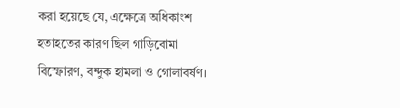করা হয়েছে যে, এক্ষেত্রে অধিকাংশ হতাহতের কারণ ছিল গাড়িবোমা বিস্ফোরণ, বন্দুক হামলা ও গোলাবর্ষণ।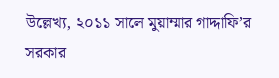উল্লেখ্য, ২০১১ সালে মুয়াম্মার গাদ্দাফি’র সরকার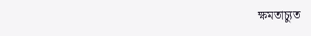ক্ষমতাচ্যুত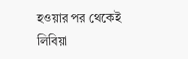হওয়ার পর থেকেই লিবিয়া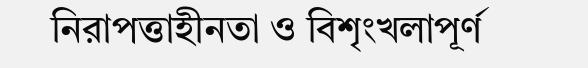নিরাপত্তাহীনতা ও বিশৃংখলাপূর্ণ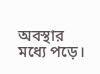অবস্থার মধ্যে পড়ে।